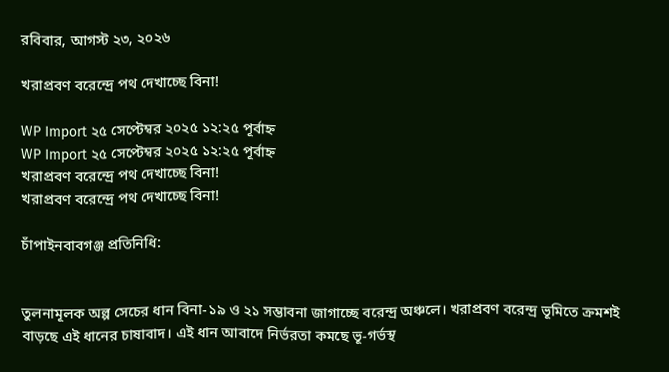রবিবার, আগস্ট ২৩, ২০২৬

খরাপ্রবণ বরেন্দ্রে পথ দেখাচ্ছে বিনা!

WP Import ২৫ সেপ্টেম্বর ২০২৫ ১২:২৫ পূর্বাহ্ন
WP Import ২৫ সেপ্টেম্বর ২০২৫ ১২:২৫ পূর্বাহ্ন
খরাপ্রবণ বরেন্দ্রে পথ দেখাচ্ছে বিনা!
খরাপ্রবণ বরেন্দ্রে পথ দেখাচ্ছে বিনা!

চাঁপাইনবাবগঞ্জ প্রতিনিধি:


তুলনামূলক অল্প সেচের ধান বিনা-১৯ ও ২১ সম্ভাবনা জাগাচ্ছে বরেন্দ্র অঞ্চলে। খরাপ্রবণ বরেন্দ্র ভূমিতে ক্রমশই বাড়ছে এই ধানের চাষাবাদ। এই ধান আবাদে নির্ভরতা কমছে ভূ-গর্ভস্থ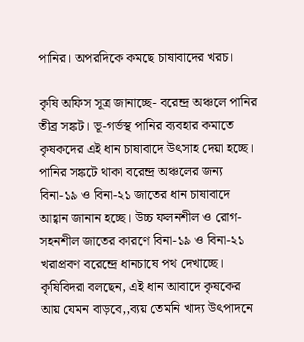পানির। অপরদিকে কমছে চাষাবাদের খরচ।

কৃষি অফিস সূত্র জানাচ্ছে- বরেন্দ্র অঞ্চলে পানির তীব্র সঙ্কট। ভূ-গর্ভস্থ পানির ব্যবহার কমাতে কৃষকদের এই ধান চাষাবাদে উৎসাহ দেয়া হচ্ছে। পানির সঙ্কটে থাকা বরেন্দ্র অঞ্চলের জন্য বিনা-১৯ ও বিনা-২১ জাতের ধান চাষাবাদে আহ্বান জানান হচ্ছে। উচ্চ ফলনশীল ও রোগ-সহনশীল জাতের কারণে বিনা-১৯ ও বিনা-২১ খরাপ্রবণ বরেন্দ্রে ধানচাষে পথ দেখাচ্ছে। কৃষিবিদরা বলছেন, এই ধান আবাদে কৃষকের আয় যেমন বাড়বে,,ব্যয় তেমনি খাদ্য উৎপাদনে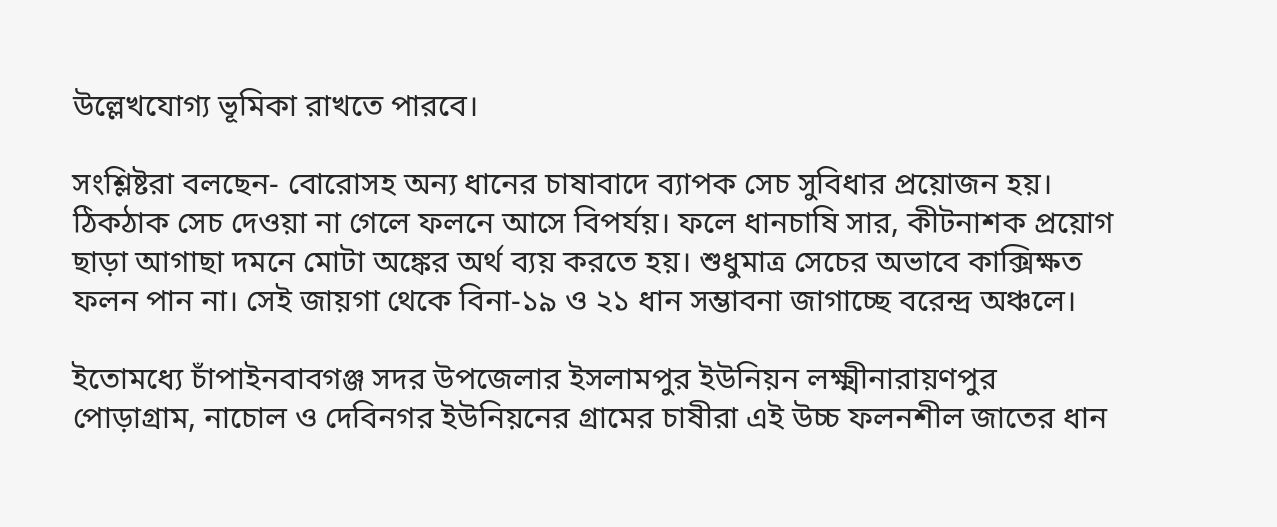উল্লেখযোগ্য ভূমিকা রাখতে পারবে।

সংশ্লিষ্টরা বলছেন- বোরোসহ অন্য ধানের চাষাবাদে ব্যাপক সেচ সুবিধার প্রয়োজন হয়। ঠিকঠাক সেচ দেওয়া না গেলে ফলনে আসে বিপর্যয়। ফলে ধানচাষি সার, কীটনাশক প্রয়োগ ছাড়া আগাছা দমনে মোটা অঙ্কের অর্থ ব্যয় করতে হয়। শুধুমাত্র সেচের অভাবে কাক্সিক্ষত ফলন পান না। সেই জায়গা থেকে বিনা-১৯ ও ২১ ধান সম্ভাবনা জাগাচ্ছে বরেন্দ্র অঞ্চলে।

ইতোমধ্যে চাঁপাইনবাবগঞ্জ সদর উপজেলার ইসলামপুর ইউনিয়ন লক্ষ্মীনারায়ণপুর পোড়াগ্রাম, নাচোল ও দেবিনগর ইউনিয়নের গ্রামের চাষীরা এই উচ্চ ফলনশীল জাতের ধান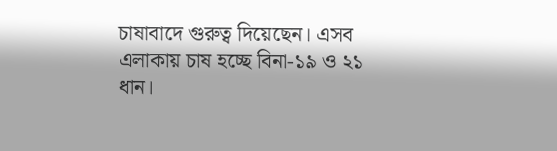চাষাবাদে গুরুত্ব দিয়েছেন। এসব এলাকায় চাষ হচ্ছে বিনা-১৯ ও ২১ ধান।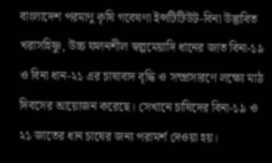বাংলাদেশ পরমাণু কৃষি গবেষণা ইন্সটিটিউট-বিনা উদ্ভাবিত খরাসহিষ্ণু, উচ্চ ফলনশীল স্বল্পমেয়াদি ধানের জাত বিনা-১৯ ও বিনা ধান-২১ এর চাষাবাদ বৃদ্ধি ও সম্প্রসারণে লক্ষ্যে মাঠ দিবসের আয়োজন করেছে। সেখানে চাষিদের বিনা-১৯ ও ২১ জাতের ধান চাষের জন্য পরামর্শ দেওয়া হয়।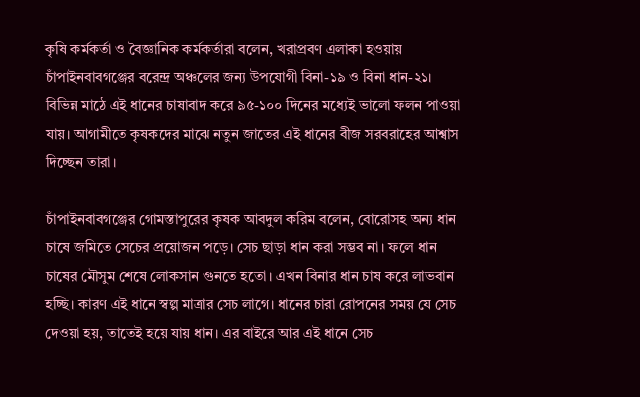কৃষি কর্মকর্তা ও বৈজ্ঞানিক কর্মকর্তারা বলেন, খরাপ্রবণ এলাকা হওয়ায় চাঁপাইনবাবগঞ্জের বরেন্দ্র অঞ্চলের জন্য উপযোগী বিনা-১৯ ও বিনা ধান-২১। বিভিন্ন মাঠে এই ধানের চাষাবাদ করে ৯৫-১০০ দিনের মধ্যেই ভালো ফলন পাওয়া যায়। আগামীতে কৃষকদের মাঝে নতুন জাতের এই ধানের বীজ সরবরাহের আশ্বাস দিচ্ছেন তারা।

চাঁপাইনবাবগঞ্জের গোমস্তাপুরের কৃষক আবদুল করিম বলেন, বোরোসহ অন্য ধান চাষে জমিতে সেচের প্রয়োজন পড়ে। সেচ ছাড়া ধান করা সম্ভব না। ফলে ধান চাষের মৌসুম শেষে লোকসান গুনতে হতো। এখন বিনার ধান চাষ করে লাভবান হচ্ছি। কারণ এই ধানে স্বল্প মাত্রার সেচ লাগে। ধানের চারা রোপনের সময় যে সেচ দেওয়া হয়, তাতেই হয়ে যায় ধান। এর বাইরে আর এই ধানে সেচ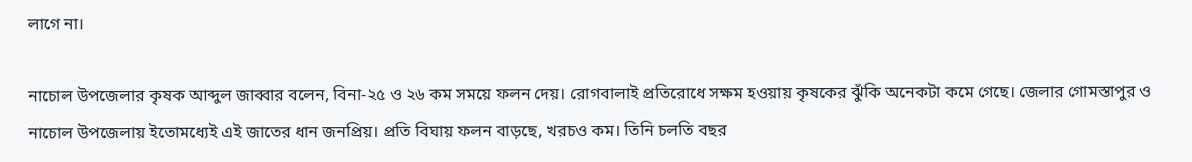লাগে না।

নাচোল উপজেলার কৃষক আব্দুল জাব্বার বলেন, বিনা-২৫ ও ২৬ কম সময়ে ফলন দেয়। রোগবালাই প্রতিরোধে সক্ষম হওয়ায় কৃষকের ঝুঁকি অনেকটা কমে গেছে। জেলার গোমস্তাপুর ও নাচোল উপজেলায় ইতোমধ্যেই এই জাতের ধান জনপ্রিয়। প্রতি বিঘায় ফলন বাড়ছে, খরচও কম। তিনি চলতি বছর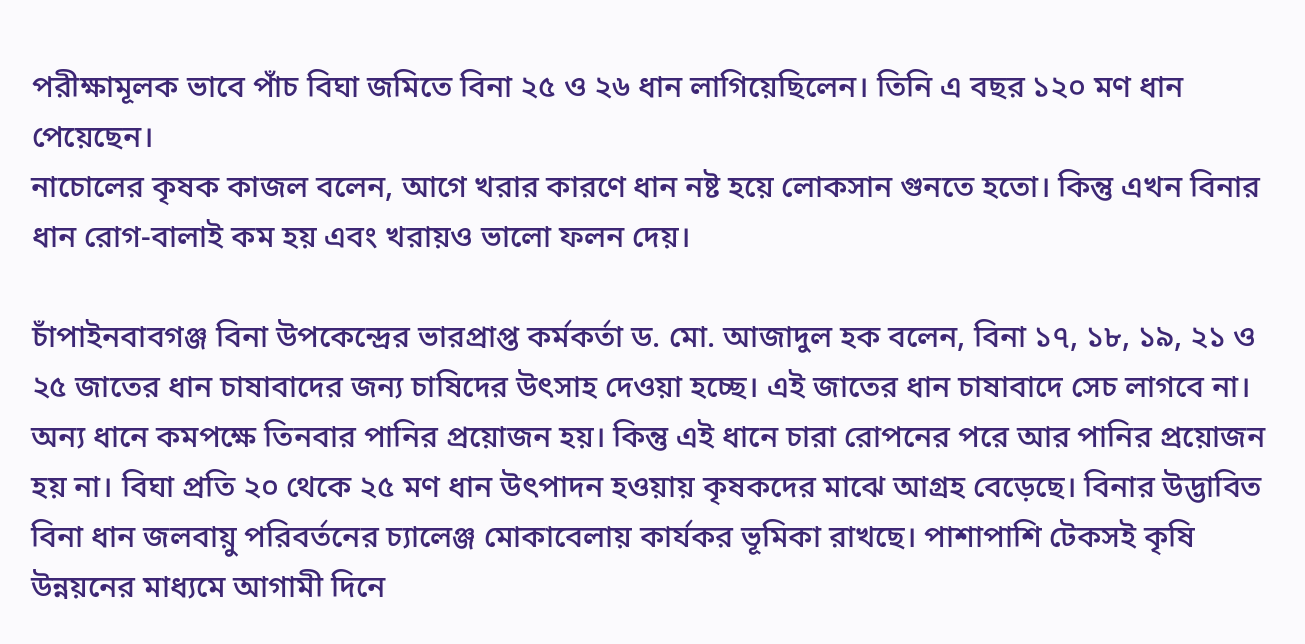পরীক্ষামূলক ভাবে পাঁচ বিঘা জমিতে বিনা ২৫ ও ২৬ ধান লাগিয়েছিলেন। তিনি এ বছর ১২০ মণ ধান পেয়েছেন।
নাচোলের কৃষক কাজল বলেন, আগে খরার কারণে ধান নষ্ট হয়ে লোকসান গুনতে হতো। কিন্তু এখন বিনার ধান রোগ-বালাই কম হয় এবং খরায়ও ভালো ফলন দেয়।

চাঁপাইনবাবগঞ্জ বিনা উপকেন্দ্রের ভারপ্রাপ্ত কর্মকর্তা ড. মো. আজাদুল হক বলেন, বিনা ১৭, ১৮, ১৯, ২১ ও ২৫ জাতের ধান চাষাবাদের জন্য চাষিদের উৎসাহ দেওয়া হচ্ছে। এই জাতের ধান চাষাবাদে সেচ লাগবে না। অন্য ধানে কমপক্ষে তিনবার পানির প্রয়োজন হয়। কিন্তু এই ধানে চারা রোপনের পরে আর পানির প্রয়োজন হয় না। বিঘা প্রতি ২০ থেকে ২৫ মণ ধান উৎপাদন হওয়ায় কৃষকদের মাঝে আগ্রহ বেড়েছে। বিনার উদ্ভাবিত বিনা ধান জলবায়ু পরিবর্তনের চ্যালেঞ্জ মোকাবেলায় কার্যকর ভূমিকা রাখছে। পাশাপাশি টেকসই কৃষি উন্নয়নের মাধ্যমে আগামী দিনে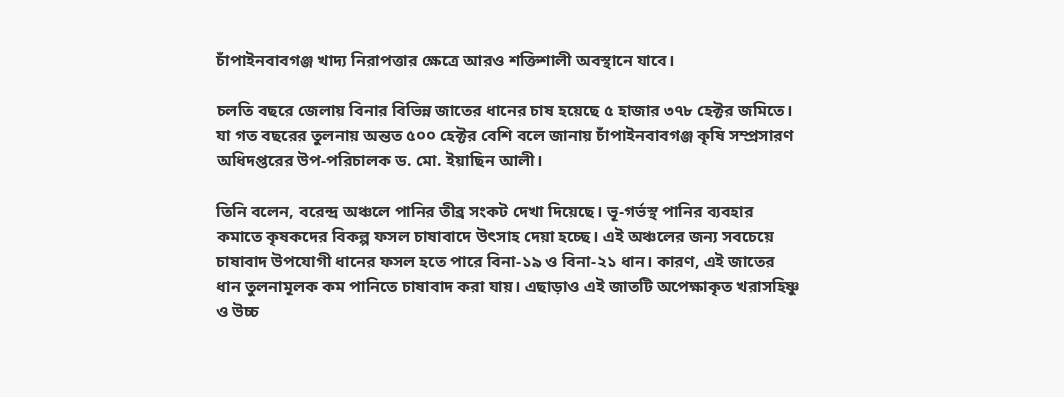চাঁপাইনবাবগঞ্জ খাদ্য নিরাপত্তার ক্ষেত্রে আরও শক্তিশালী অবস্থানে যাবে।

চলতি বছরে জেলায় বিনার বিভিন্ন জাতের ধানের চাষ হয়েছে ৫ হাজার ৩৭৮ হেক্টর জমিতে। যা গত বছরের তুলনায় অন্তত ৫০০ হেক্টর বেশি বলে জানায় চাঁপাইনবাবগঞ্জ কৃষি সম্প্রসারণ অধিদপ্তরের উপ-পরিচালক ড. মো. ইয়াছিন আলী।

তিনি বলেন, বরেন্দ্র অঞ্চলে পানির তীব্র সংকট দেখা দিয়েছে। ভূ-গর্ভস্থ পানির ব্যবহার কমাতে কৃষকদের বিকল্প ফসল চাষাবাদে উৎসাহ দেয়া হচ্ছে। এই অঞ্চলের জন্য সবচেয়ে চাষাবাদ উপযোগী ধানের ফসল হতে পারে বিনা-১৯ ও বিনা-২১ ধান। কারণ, এই জাতের ধান তুলনামূলক কম পানিতে চাষাবাদ করা যায়। এছাড়াও এই জাতটি অপেক্ষাকৃত খরাসহিষ্ণু ও উচ্চ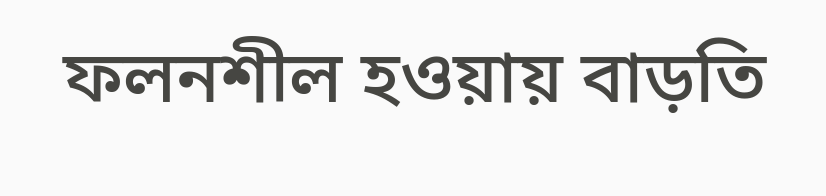ফলনশীল হওয়ায় বাড়তি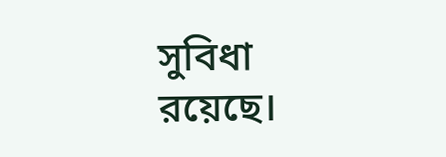সুবিধা রয়েছে।